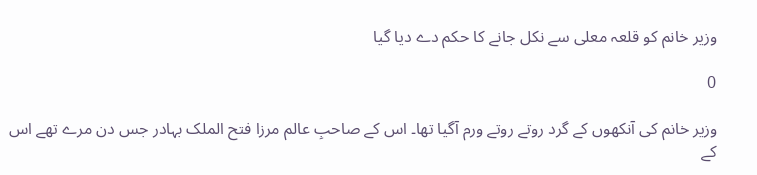وزیر خانم کو قلعہ معلی سے نکل جانے کا حکم دے دیا گیا

0

وزیر خانم کی آنکھوں کے گرد روتے روتے ورم آگیا تھا۔ اس کے صاحبِ عالم مرزا فتح الملک بہادر جس دن مرے تھے اس کے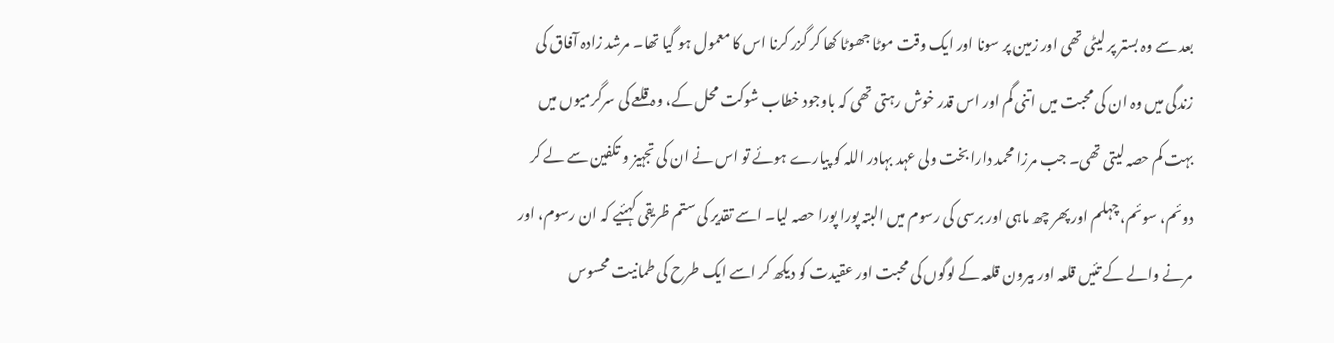بعد سے وہ بستر پر لیٹی تھی اور زمین پر سونا اور ایک وقت موٹا جھوٹا کھا کر گزر کرنا اس کا معمول ہو گیا تھا۔ مرشد زادہ آفاق کی زندگی میں وہ ان کی محبت میں اتنی گم اور اس قدر خوش رہتی تھی کہ باوجود خطاب شوکت محل کے، وہ قلعے کی سرگرمیوں میں بہت کم حصہ لیتی تھی۔ جب مرزا محمد دارا بخت ولی عہد بہادر اللہ کو پیارے ہوئے تو اس نے ان کی تجہیز و تکفین سے لے کر دوئم، سوئم، چہلم اور پھر چھ ماہی اور برسی کی رسوم میں البتہ پورا پورا حصہ لیا۔ اسے تقدیر کی ستم ظریقی کہئیے کہ ان رسوم، اور مرنے والے کے تئیں قلعہ اور بیرون قلعہ کے لوگوں کی محبت اور عقیدت کو دیکھ کر اسے ایک طرح کی طمانیت محسوس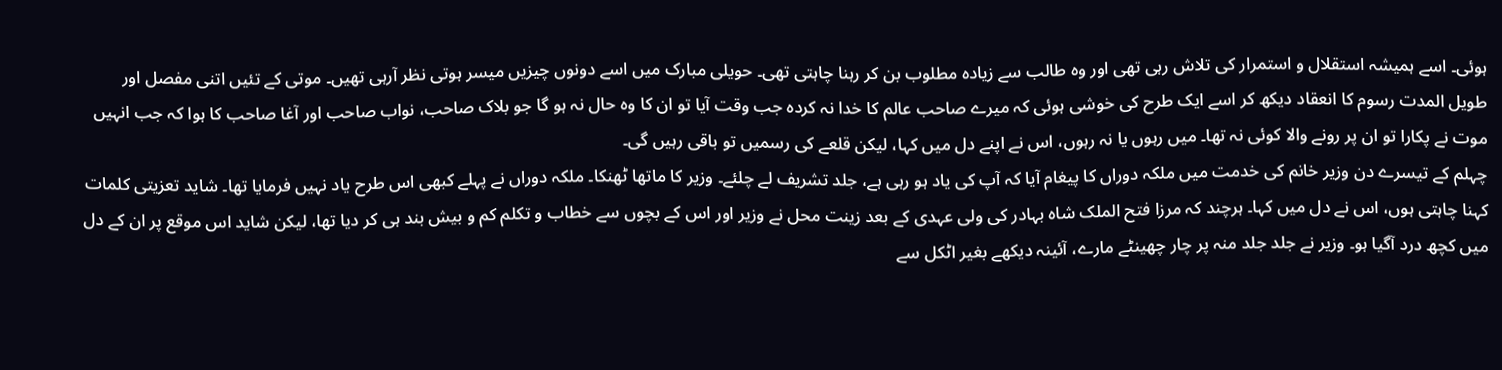ہوئی۔ اسے ہمیشہ استقلال و استمرار کی تلاش رہی تھی اور وہ طالب سے زیادہ مطلوب بن کر رہنا چاہتی تھی۔ حویلی مبارک میں اسے دونوں چیزیں میسر ہوتی نظر آرہی تھیں۔ موتی کے تئیں اتنی مفصل اور طویل المدت رسوم کا انعقاد دیکھ کر اسے ایک طرح کی خوشی ہوئی کہ میرے صاحب عالم کا خدا نہ کردہ جب وقت آیا تو ان کا وہ حال نہ ہو گا جو بلاک صاحب، نواب صاحب اور آغا صاحب کا ہوا کہ جب انہیں موت نے پکارا تو ان پر رونے والا کوئی نہ تھا۔ میں رہوں یا نہ رہوں، اس نے اپنے دل میں کہا، لیکن قلعے کی رسمیں تو باقی رہیں گی۔
چہلم کے تیسرے دن وزیر خانم کی خدمت میں ملکہ دوراں کا پیغام آیا کہ آپ کی یاد ہو رہی ہے، جلد تشریف لے چلئے۔ وزیر کا ماتھا ٹھنکا۔ ملکہ دوراں نے پہلے کبھی اس طرح یاد نہیں فرمایا تھا۔ شاید تعزیتی کلمات کہنا چاہتی ہوں، اس نے دل میں کہا۔ ہرچند کہ مرزا فتح الملک شاہ بہادر کی ولی عہدی کے بعد زینت محل نے وزیر اور اس کے بچوں سے خطاب و تکلم کم و بیش بند ہی کر دیا تھا، لیکن شاید اس موقع پر ان کے دل میں کچھ درد آگیا ہو۔ وزیر نے جلد جلد منہ پر چار چھینٹے مارے، آئینہ دیکھے بغیر اٹکل سے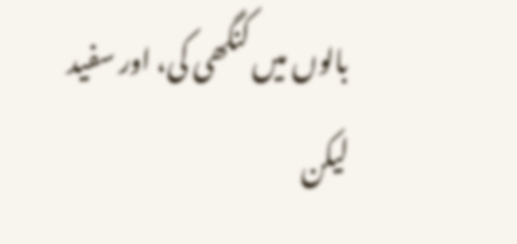بالوں میں کنگھی کی، اور سفید لیکن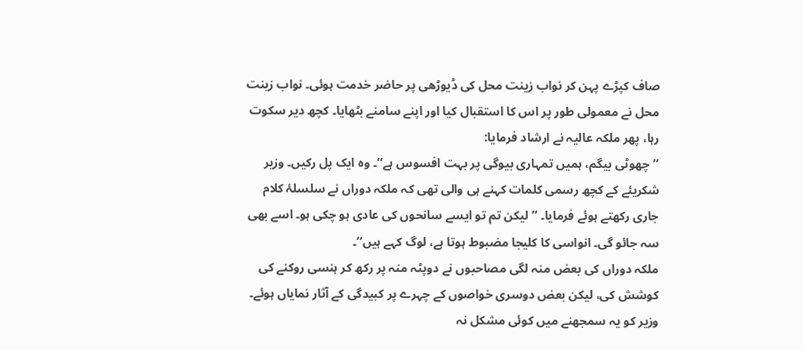صاف کپڑے پہن کر نواب زینت محل کی ڈیوڑھی پر حاضر خدمت ہوئی۔ نواب زینت محل نے معمولی طور پر اس کا استقبال کیا اور اپنے سامنے بٹھایا۔ کچھ دیر سکوت رہا، پھر ملکہ عالیہ نے ارشاد فرمایا:
’’چھوٹی بیگم، ہمیں تمہاری بیوگی پر بہت افسوس ہے‘‘۔ وہ ایک پل رکیں۔ وزیر شکریئے کے کچھ رسمی کلمات کہنے ہی والی تھی کہ ملکہ دوراں نے سلسلۂ کلام جاری رکھتے ہوئے فرمایا۔ ’’لیکن تم تو ایسے سانحوں کی عادی ہو چکی ہو۔ اسے بھی سہ جائو گی۔ انواسی کا کلیجا مضبوط ہوتا ہے، لوگ کہے ہیں‘‘۔
ملکہ دوراں کی بعض منہ لگی مصاحبوں نے دوپٹہ منہ پر رکھ کر ہنسی روکنے کی کوشش کی، لیکن بعض دوسری خواصوں کے چہرے پر کبیدگی کے آثار نمایاں ہوئے۔
وزیر کو یہ سمجھنے میں کوئی مشکل نہ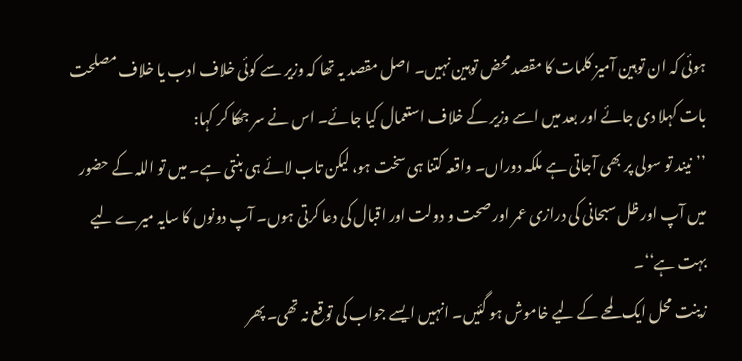ہوئی کہ ان توہین آمیز کلمات کا مقصد محض توہین نہیں۔ اصل مقصد یہ تھا کہ وزیر سے کوئی خلاف ادب یا خلاف مصلحت بات کہلا دی جائے اور بعد میں اسے وزیر کے خلاف استعمال کیا جائے۔ اس نے سر جھکا کر کہا:
’’نیند تو سولی پر بھی آجاتی ہے ملکہ دوراں۔ واقعہ کتنا ہی سخت ہو، لیکن تاب لائے ہی بنتی ہے۔ میں تو اللہ کے حضور میں آپ اور ظل سبحانی کی درازی عمر اور صحت و دولت اور اقبال کی دعا کرتی ہوں۔ آپ دونوں کا سایہ میرے لیے بہت ہے‘‘۔
زینت محل ایک لمحے کے لیے خاموش ہو گئیں۔ انہیں ایسے جواب کی توقع نہ تھی۔ پھر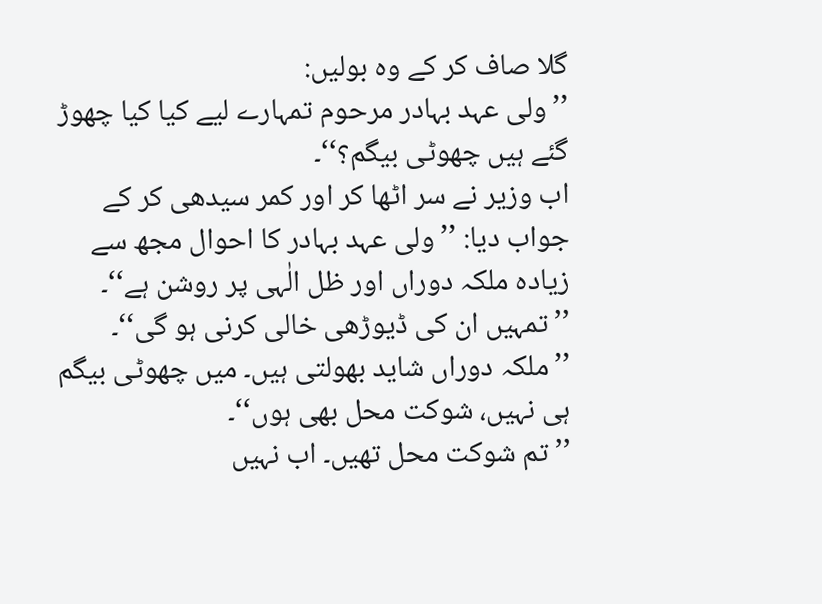گلا صاف کر کے وہ بولیں:
’’ولی عہد بہادر مرحوم تمہارے لیے کیا کیا چھوڑ گئے ہیں چھوٹی بیگم؟‘‘۔
اب وزیر نے سر اٹھا کر اور کمر سیدھی کر کے جواب دیا: ’’ولی عہد بہادر کا احوال مجھ سے زیادہ ملکہ دوراں اور ظل الٰہی پر روشن ہے‘‘۔
’’تمہیں ان کی ڈیوڑھی خالی کرنی ہو گی‘‘۔
’’ملکہ دوراں شاید بھولتی ہیں۔ میں چھوٹی بیگم ہی نہیں، شوکت محل بھی ہوں‘‘۔
’’تم شوکت محل تھیں۔ اب نہیں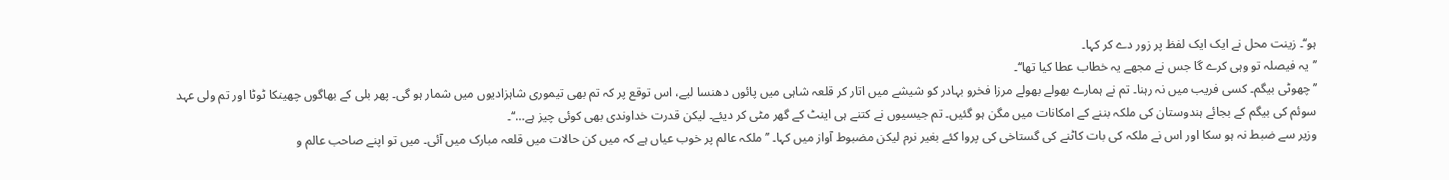ہو‘‘۔ زینت محل نے ایک ایک لفظ پر زور دے کر کہا۔
’’یہ فیصلہ تو وہی کرے گا جس نے مجھے یہ خطاب عطا کیا تھا‘‘۔
’’چھوٹی بیگم۔ کسی فریب میں نہ رہنا۔ تم نے ہمارے بھولے بھولے مرزا فخرو بہادر کو شیشے میں اتار کر قلعہ شاہی میں پائوں دھنسا لیے، اس توقع پر کہ تم بھی تیموری شاہزادیوں میں شمار ہو گی۔ پھر بلی کے بھاگوں چھینکا ٹوٹا اور تم ولی عہد سوئم کی بیگم کے بجائے ہندوستان کی ملکہ بننے کے امکانات میں مگن ہو گئیں۔ تم جیسیوں نے کتنے ہی اینٹ کے گھر مٹی کر دیئے۔ لیکن قدرت خداوندی بھی کوئی چیز ہے…‘‘۔
وزیر سے ضبط نہ ہو سکا اور اس نے ملکہ کی بات کاٹنے کی گستاخی کی پروا کئے بغیر نرم لیکن مضبوط آواز میں کہا۔ ’’ملکہ عالم پر خوب عیاں ہے کہ میں کن حالات میں قلعہ مبارک میں آئی۔ میں تو اپنے صاحب عالم و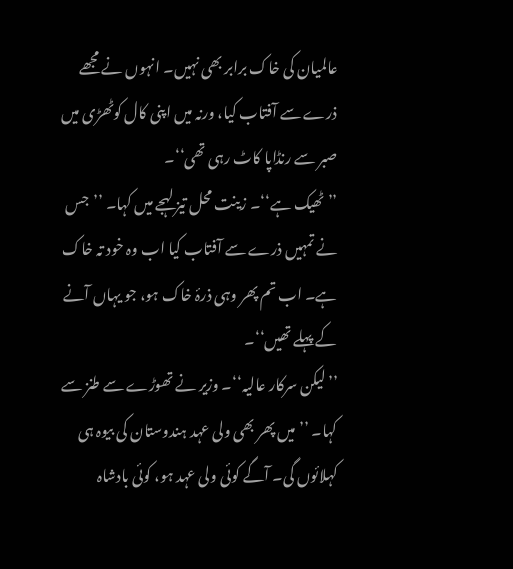عالمیان کی خاک برابر بھی نہیں۔ انہوں نے مجھے ذرے سے آفتاب کیا، ورنہ میں اپنی کال کوٹھڑی میں صبر سے رنڈاپا کاٹ رہی تھی‘‘۔
’’ٹھیک ہے‘‘۔ زینت محل تیز لہجے میں کہا۔ ’’جس نے تمہیں ذرے سے آفتاب کیا اب وہ خود تہ خاک ہے۔ اب تم پھر وہی ذرۂ خاک ہو، جو یہاں آنے کے پہلے تھیں‘‘۔
’’لیکن سرکار عالیہ‘‘۔ وزیر نے تھوڑے سے طنز سے کہا۔ ’’میں پھر بھی ولی عہد ہندوستان کی بیوہ ہی کہلائوں گی۔ آگے کوئی ولی عہد ہو، کوئی بادشاہ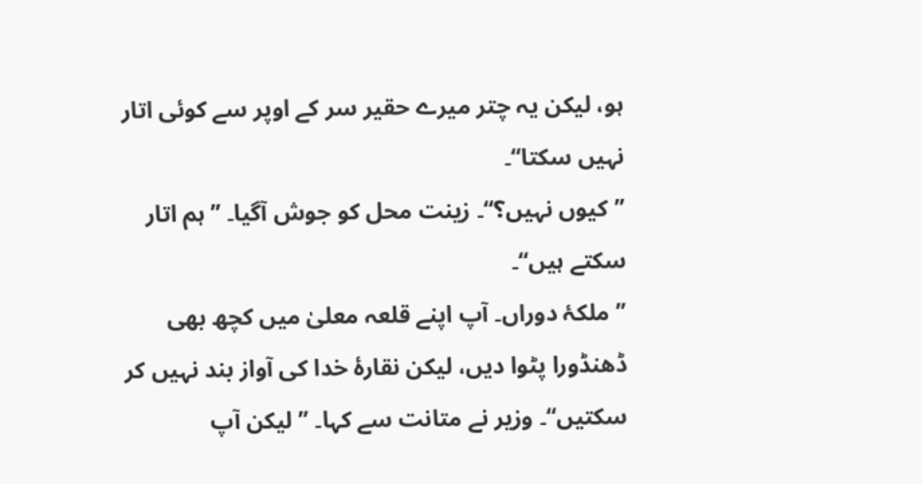ہو، لیکن یہ چتر میرے حقیر سر کے اوپر سے کوئی اتار نہیں سکتا‘‘۔
’’کیوں نہیں؟‘‘۔ زینت محل کو جوش آگیا۔ ’’ہم اتار سکتے ہیں‘‘۔
’’ملکۂ دوراں۔ آپ اپنے قلعہ معلیٰ میں کچھ بھی ڈھنڈورا پٹوا دیں، لیکن نقارۂ خدا کی آواز بند نہیں کر سکتیں‘‘۔ وزیر نے متانت سے کہا۔ ’’لیکن آپ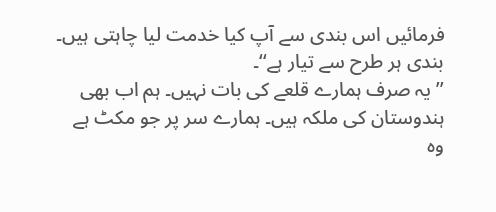فرمائیں اس بندی سے آپ کیا خدمت لیا چاہتی ہیں۔ بندی ہر طرح سے تیار ہے‘‘۔
’’یہ صرف ہمارے قلعے کی بات نہیں۔ ہم اب بھی ہندوستان کی ملکہ ہیں۔ ہمارے سر پر جو مکٹ ہے وہ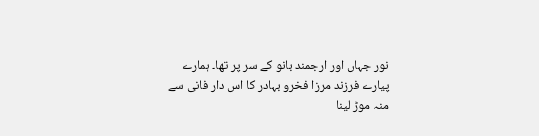نور جہاں اور ارجمند بانو کے سر پر تھا۔ ہمارے پیارے فرزند مرزا فخرو بہادر کا اس دار فانی سے منہ موڑ لینا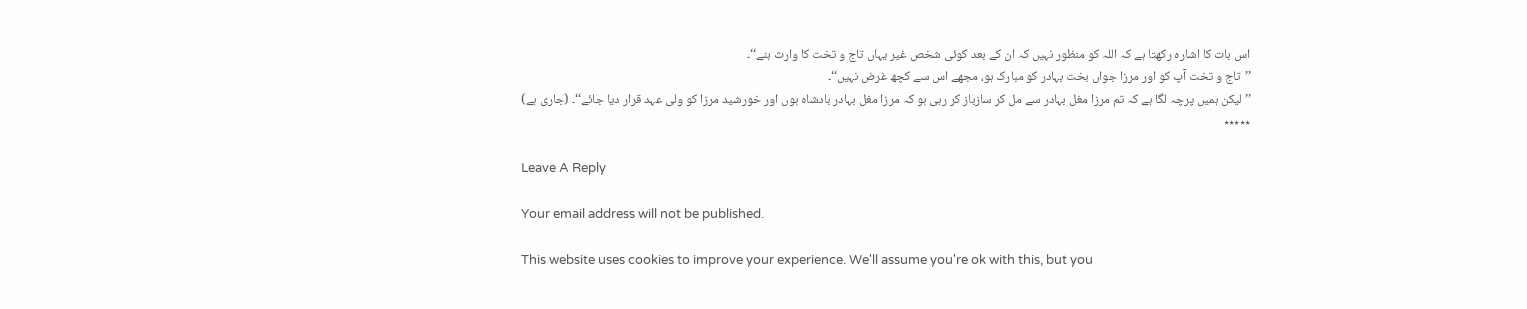اس بات کا اشارہ رکھتا ہے کہ اللہ کو منظور نہیں کہ ان کے بعد کوئی شخص غیر یہاں تاج و تخت کا وارث بنے‘‘۔
’’تاج و تخت آپ کو اور مرزا جواں بخت بہادر کو مبارک ہو، مجھے اس سے کچھ غرض نہیں‘‘۔
’’لیکن ہمیں پرچہ لگا ہے کہ تم مرزا مغل بہادر سے مل کر سازباز کر رہی ہو کہ مرزا مغل بہادر بادشاہ ہوں اور خورشید مرزا کو ولی عہد قرار دیا جائے‘‘۔ (جاری ہے)
٭٭٭٭٭

Leave A Reply

Your email address will not be published.

This website uses cookies to improve your experience. We'll assume you're ok with this, but you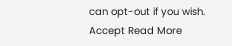can opt-out if you wish. Accept Read More